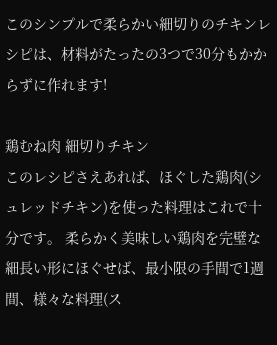このシンプルで柔らかい細切りのチキンレシピは、材料がたったの3つで30分もかからずに作れます!

鶏むね肉 細切りチキン
このレシピさえあれば、ほぐした鶏肉(シュレッドチキン)を使った料理はこれで十分です。 柔らかく美味しい鶏肉を完璧な細長い形にほぐせば、最小限の手間で1週間、様々な料理(ス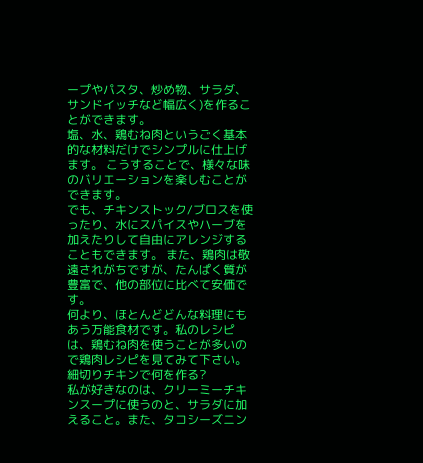ープやパスタ、炒め物、サラダ、サンドイッチなど幅広く)を作ることができます。
塩、水、鶏むね肉というごく基本的な材料だけでシンプルに仕上げます。 こうすることで、様々な味のバリエーションを楽しむことができます。
でも、チキンストック/ブロスを使ったり、水にスパイスやハーブを加えたりして自由にアレンジすることもできます。 また、鶏肉は敬遠されがちですが、たんぱく質が豊富で、他の部位に比べて安価です。
何より、ほとんどどんな料理にもあう万能食材です。私のレシピは、鶏むね肉を使うことが多いので鶏肉レシピを見てみて下さい。
細切りチキンで何を作る?
私が好きなのは、クリーミーチキンスープに使うのと、サラダに加えること。また、タコシーズニン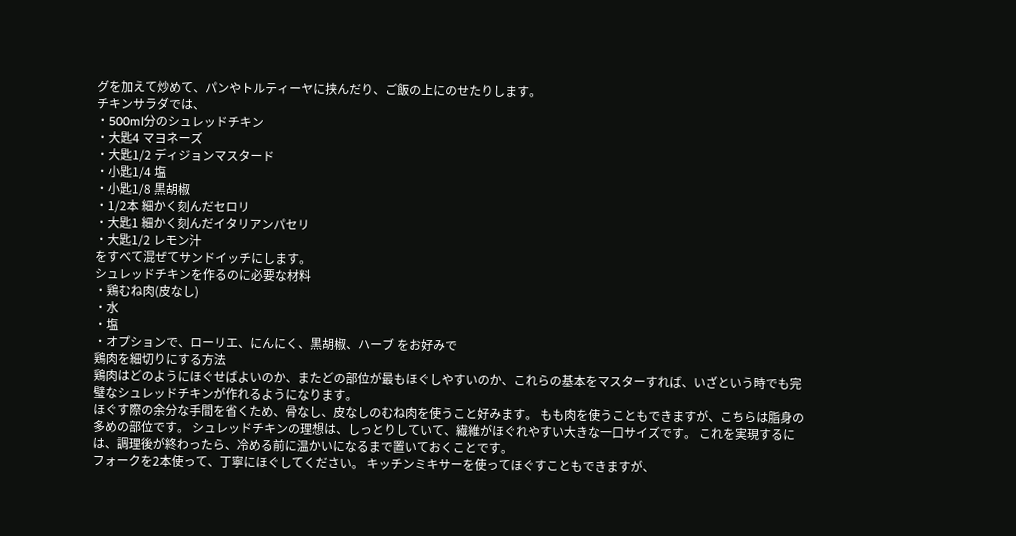グを加えて炒めて、パンやトルティーヤに挟んだり、ご飯の上にのせたりします。
チキンサラダでは、
・500ml分のシュレッドチキン
・大匙4 マヨネーズ
・大匙1/2 ディジョンマスタード
・小匙1/4 塩
・小匙1/8 黒胡椒
・1/2本 細かく刻んだセロリ
・大匙1 細かく刻んだイタリアンパセリ
・大匙1/2 レモン汁
をすべて混ぜてサンドイッチにします。
シュレッドチキンを作るのに必要な材料
・鶏むね肉(皮なし)
・水
・塩
・オプションで、ローリエ、にんにく、黒胡椒、ハーブ をお好みで
鶏肉を細切りにする方法
鶏肉はどのようにほぐせばよいのか、またどの部位が最もほぐしやすいのか、これらの基本をマスターすれば、いざという時でも完璧なシュレッドチキンが作れるようになります。
ほぐす際の余分な手間を省くため、骨なし、皮なしのむね肉を使うこと好みます。 もも肉を使うこともできますが、こちらは脂身の多めの部位です。 シュレッドチキンの理想は、しっとりしていて、繊維がほぐれやすい大きな一口サイズです。 これを実現するには、調理後が終わったら、冷める前に温かいになるまで置いておくことです。
フォークを2本使って、丁寧にほぐしてください。 キッチンミキサーを使ってほぐすこともできますが、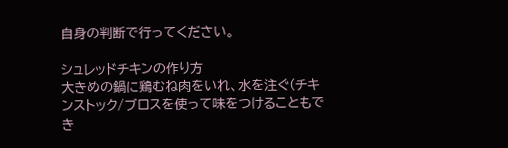自身の判断で行ってください。

シュレッドチキンの作り方
大きめの鍋に鶏むね肉をいれ、水を注ぐ(チキンストック/ブロスを使って味をつけることもでき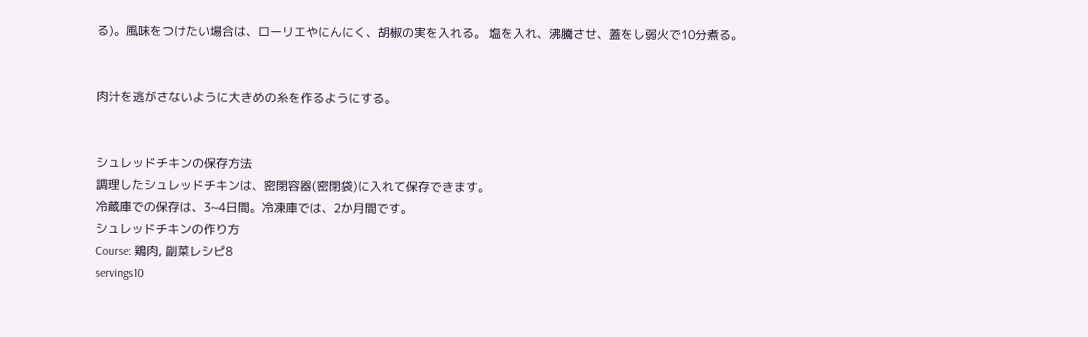る)。風味をつけたい場合は、ローリエやにんにく、胡椒の実を入れる。 塩を入れ、沸騰させ、蓋をし弱火で10分煮る。


肉汁を逃がさないように大きめの糸を作るようにする。


シュレッドチキンの保存方法
調理したシュレッドチキンは、密閉容器(密閉袋)に入れて保存できます。
冷蔵庫での保存は、3~4日間。冷凍庫では、2か月間です。
シュレッドチキンの作り方
Course: 鶏肉, 副菜レシピ8
servings10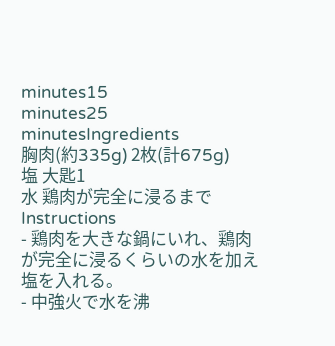minutes15
minutes25
minutesIngredients
胸肉(約335g) 2枚(計675g)
塩 大匙1
水 鶏肉が完全に浸るまで
Instructions
- 鶏肉を大きな鍋にいれ、鶏肉が完全に浸るくらいの水を加え塩を入れる。
- 中強火で水を沸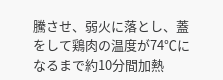騰させ、弱火に落とし、蓋をして鶏肉の温度が74℃になるまで約10分間加熱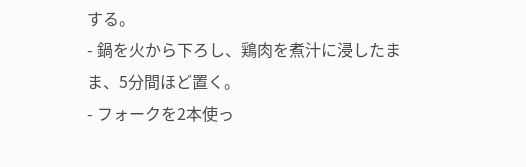する。
- 鍋を火から下ろし、鶏肉を煮汁に浸したまま、5分間ほど置く。
- フォークを2本使っ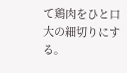て鶏肉をひと口大の細切りにする。